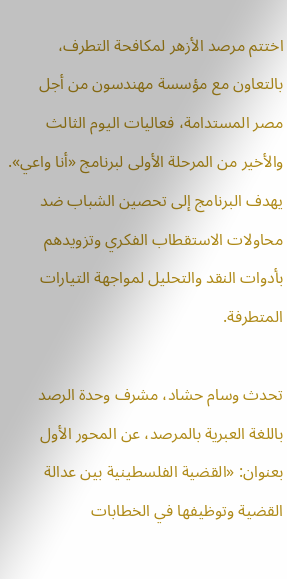اختتم مرصد الأزهر لمكافحة التطرف، بالتعاون مع مؤسسة مهندسون من أجل مصر المستدامة، فعاليات اليوم الثالث والأخير من المرحلة الأولى لبرنامج «أنا واعي». يهدف البرنامج إلى تحصين الشباب ضد محاولات الاستقطاب الفكري وتزويدهم بأدوات النقد والتحليل لمواجهة التيارات المتطرفة.

تحدث وسام حشاد، مشرف وحدة الرصد باللغة العبرية بالمرصد، عن المحور الأول بعنوان: «القضية الفلسطينية بين عدالة القضية وتوظيفها في الخطابات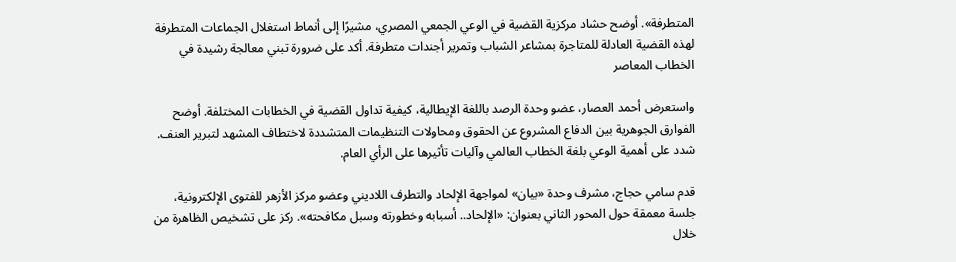المتطرفة». أوضح حشاد مركزية القضية في الوعي الجمعي المصري، مشيرًا إلى أنماط استغلال الجماعات المتطرفة لهذه القضية العادلة للمتاجرة بمشاعر الشباب وتمرير أجندات متطرفة. أكد على ضرورة تبني معالجة رشيدة في الخطاب المعاصر

واستعرض أحمد العصار، عضو وحدة الرصد باللغة الإيطالية، كيفية تداول القضية في الخطابات المختلفة. أوضح الفوارق الجوهرية بين الدفاع المشروع عن الحقوق ومحاولات التنظيمات المتشددة لاختطاف المشهد لتبرير العنف. شدد على أهمية الوعي بلغة الخطاب العالمي وآليات تأثيرها على الرأي العام.

قدم سامي حجاج، مشرف وحدة «بيان» لمواجهة الإلحاد والتطرف اللاديني وعضو مركز الأزهر للفتوى الإلكترونية، جلسة معمقة حول المحور الثاني بعنوان: «الإلحاد.. أسبابه وخطورته وسبل مكافحته». ركز على تشخيص الظاهرة من خلال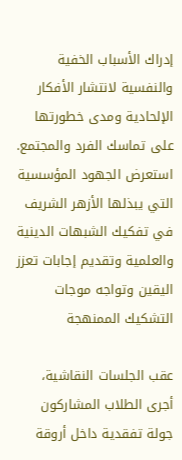إدراك الأسباب الخفية والنفسية لانتشار الأفكار الإلحادية ومدى خطورتها على تماسك الفرد والمجتمع. استعرض الجهود المؤسسية التي يبذلها الأزهر الشريف في تفكيك الشبهات الدينية والعلمية وتقديم إجابات تعزز اليقين وتواجه موجات التشكيك الممنهجة

عقب الجلسات النقاشية، أجرى الطلاب المشاركون جولة تفقدية داخل أروقة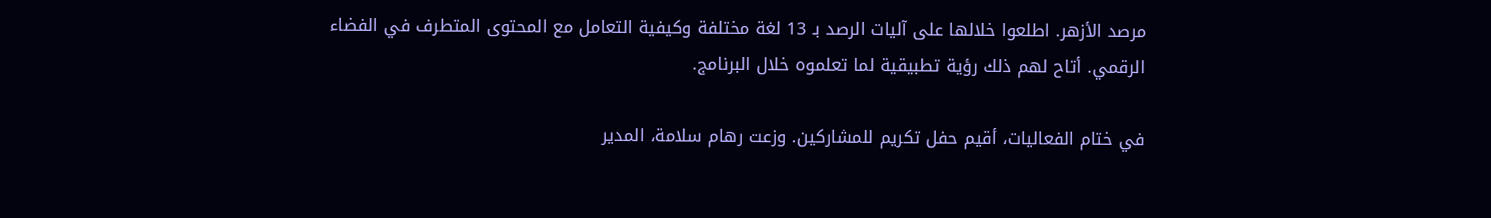مرصد الأزهر. اطلعوا خلالها على آليات الرصد بـ 13 لغة مختلفة وكيفية التعامل مع المحتوى المتطرف في الفضاء الرقمي. أتاح لهم ذلك رؤية تطبيقية لما تعلموه خلال البرنامج.

في ختام الفعاليات، أقيم حفل تكريم للمشاركين. وزعت رهام سلامة، المدير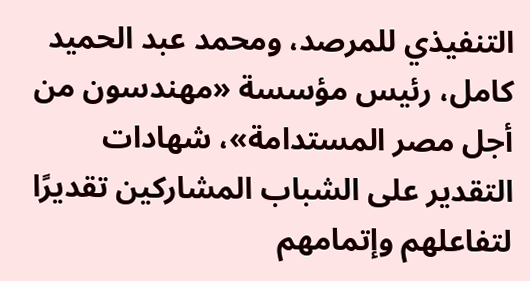التنفيذي للمرصد، ومحمد عبد الحميد كامل، رئيس مؤسسة «مهندسون من أجل مصر المستدامة»، شهادات التقدير على الشباب المشاركين تقديرًا لتفاعلهم وإتمامهم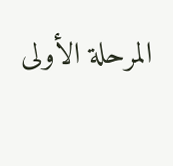المرحلة الأولى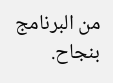من البرنامج بنجاح.